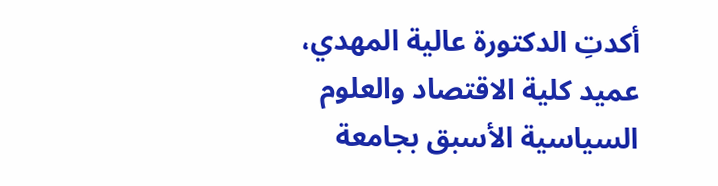أكدتِ الدكتورة عالية المهدي، عميد كلية الاقتصاد والعلوم السياسية الأسبق بجامعة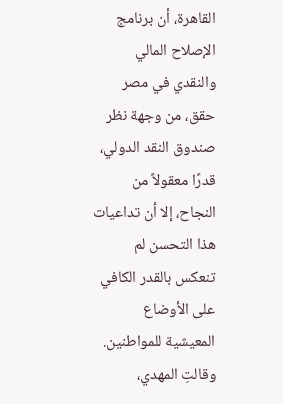القاهرة، أن برنامج الإصلاح المالي والنقدي في مصر حقق، من وجهة نظر صندوق النقد الدولي، قدرًا معقولاً من النجاح، إلا أن تداعيات هذا التحسن لم تنعكس بالقدر الكافي على الأوضاع المعيشية للمواطنين.
وقالتِ المهدي،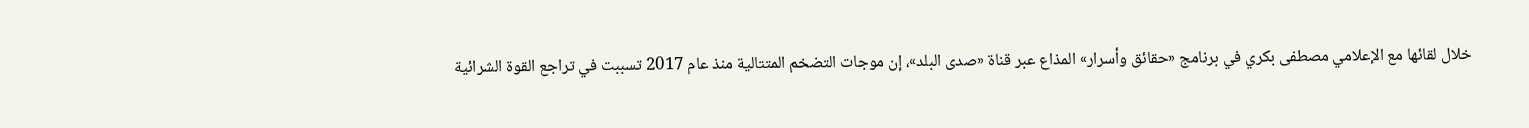خلال لقائها مع الإعلامي مصطفى بكري في برنامج «حقائق وأسرار» المذاع عبر قناة «صدى البلد»، إن موجات التضخم المتتالية منذ عام 2017 تسببت في تراجع القوة الشرائية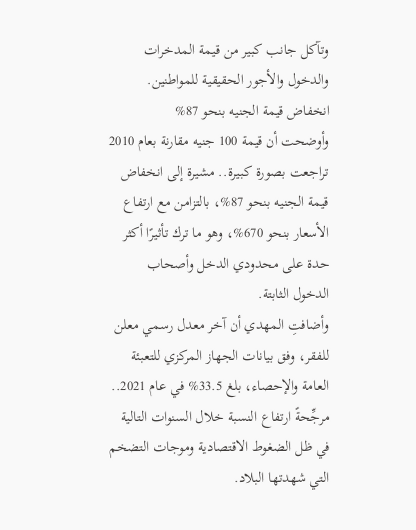وتآكل جانب كبير من قيمة المدخرات والدخول والأجور الحقيقية للمواطنين.
انخفاض قيمة الجنيه بنحو 87%
وأوضحت أن قيمة 100 جنيه مقارنة بعام 2010 تراجعت بصورة كبيرة.. مشيرة إلى انخفاض قيمة الجنيه بنحو 87%، بالتزامن مع ارتفاع الأسعار بنحو 670%، وهو ما ترك تأثيرًا أكثر حدة على محدودي الدخل وأصحاب الدخول الثابتة.
وأضافتِ المهدي أن آخر معدل رسمي معلن للفقر، وفق بيانات الجهاز المركزي للتعبئة العامة والإحصاء، بلغ 33.5% في عام 2021.. مرجِّحةً ارتفاع النسبة خلال السنوات التالية في ظل الضغوط الاقتصادية وموجات التضخم التي شهدتها البلاد.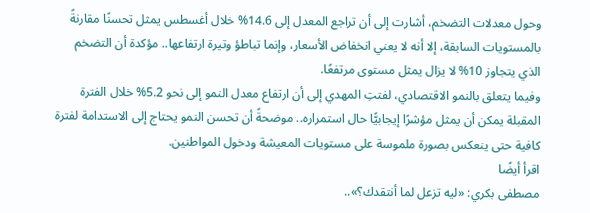وحول معدلات التضخم، أشارت إلى أن تراجع المعدل إلى 14.6% خلال أغسطس يمثل تحسنًا مقارنةً بالمستويات السابقة، إلا أنه لا يعني انخفاض الأسعار، وإنما تباطؤ وتيرة ارتفاعها.. مؤكدة أن التضخم الذي يتجاوز 10% لا يزال يمثل مستوى مرتفعًا.
وفيما يتعلق بالنمو الاقتصادي، لفتتِ المهدي إلى أن ارتفاع معدل النمو إلى نحو 5.2% خلال الفترة المقبلة يمكن أن يمثل مؤشرًا إيجابيًّا حال استمراره.. موضحةً أن تحسن النمو يحتاج إلى الاستدامة لفترة كافية حتى ينعكس بصورة ملموسة على مستويات المعيشة ودخول المواطنين.
اقرأ أيضًا
مصطفى بكري: «ليه تزعل لما أنتقدك؟»..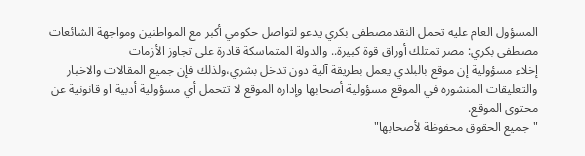المسؤول العام عليه تحمل النقدمصطفى بكري يدعو لتواصل حكومي أكبر مع المواطنين ومواجهة الشائعات
مصطفى بكري: مصر تمتلك أوراق قوة كبيرة.. والدولة المتماسكة قادرة على تجاوز الأزمات
إخلاء مسؤولية إن موقع بالبلدي يعمل بطريقة آلية دون تدخل بشري،ولذلك فإن جميع المقالات والاخبار والتعليقات المنشوره في الموقع مسؤولية أصحابها وإداره الموقع لا تتحمل أي مسؤولية أدبية او قانونية عن محتوى الموقع.
"جميع الحقوق محفوظة لأصحابها"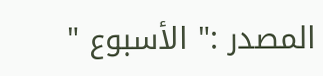المصدر :" الأسبوع "